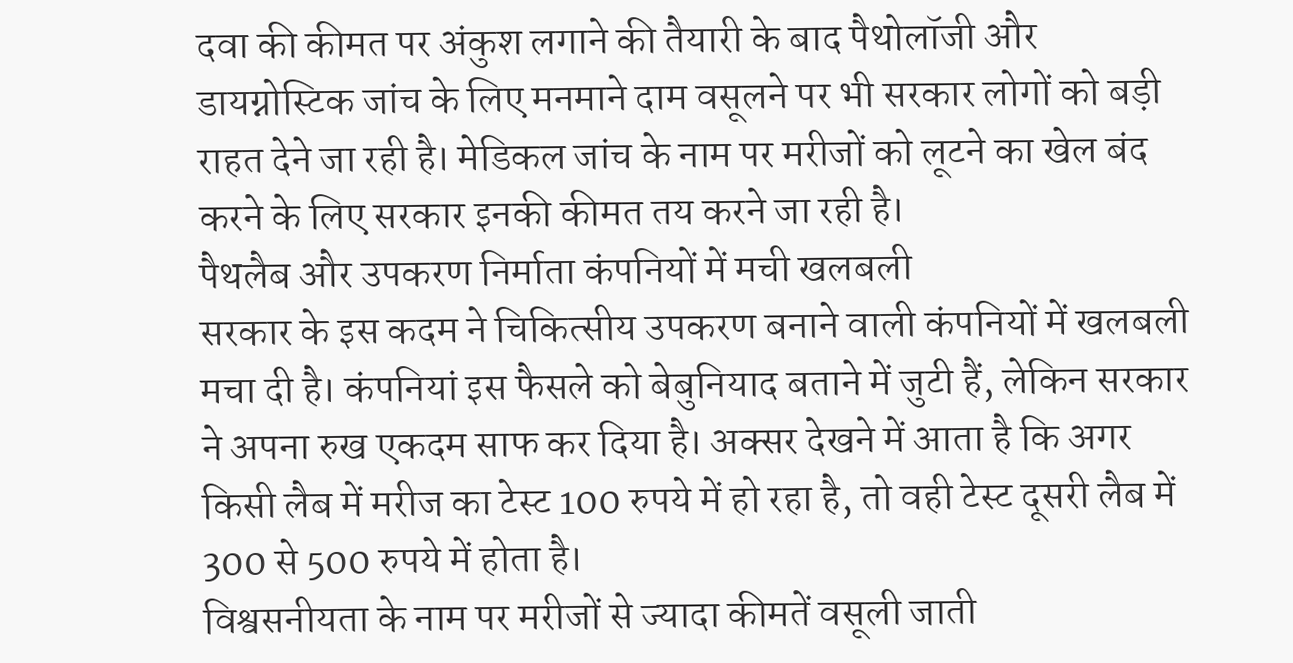दवा की कीमत पर अंकुश लगाने की तैयारी के बाद पैथोलॉजी और डायग्नोस्टिक जांच के लिए मनमाने दाम वसूलने पर भी सरकार लोगों को बड़ी राहत देने जा रही है। मेडिकल जांच के नाम पर मरीजों को लूटने का खेल बंद करने के लिए सरकार इनकी कीमत तय करने जा रही है।
पैथलैब और उपकरण निर्माता कंपनियों में मची खलबली
सरकार के इस कदम ने चिकित्सीय उपकरण बनाने वाली कंपनियों में खलबली मचा दी है। कंपनियां इस फैसले को बेबुनियाद बताने में जुटी हैं, लेकिन सरकार ने अपना रुख एकदम साफ कर दिया है। अक्सर देखने में आता है कि अगर किसी लैब में मरीज का टेस्ट 100 रुपये में हो रहा है, तो वही टेस्ट दूसरी लैब में 300 से 500 रुपये में होता है।
विश्वसनीयता के नाम पर मरीजों से ज्यादा कीमतें वसूली जाती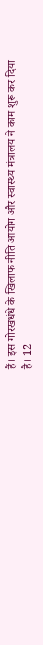हैं। इस गोरखधंधे के खिलाफ नीति आयोग और स्वास्थ्य मंत्रालय ने काम शुरू कर दिया है। 12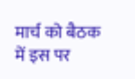मार्च को बैठक में इस पर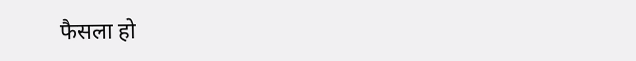फैसला हो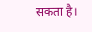सकता है।